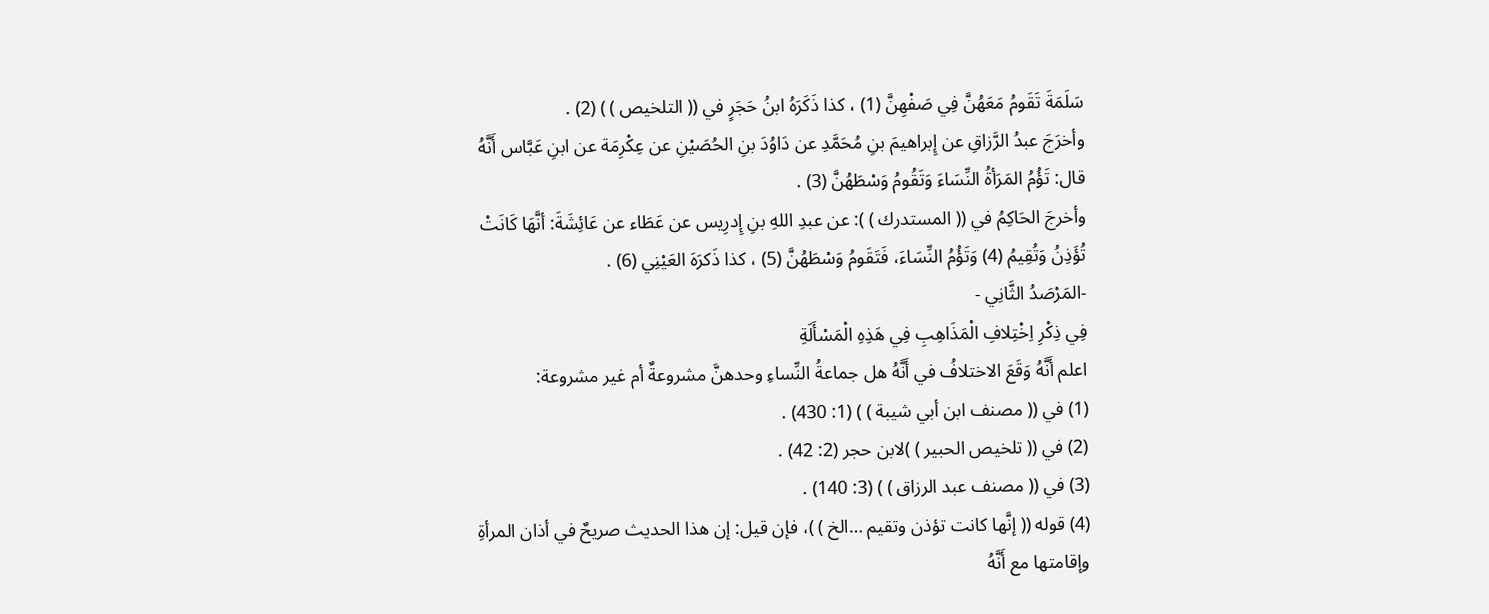سَلَمَةَ تَقَومُ مَعَهُنَّ فِي صَفْهِنَّ (1) ، كذا ذَكَرَهُ ابنُ حَجَرٍ في (( التلخيص ) ) (2) .
وأخرَجَ عبدُ الرَّزاقِ عن إِبراهيمَ بنِ مُحَمَّدِ عن دَاوُدَ بنِ الحُصَيْنِ عن عِكْرِمَة عن ابنِ عَبَّاس أَنَّهُ قال: تَؤُمُ المَرَأةُ النِّسَاءَ وَتَقُومُ وَسْطَهُنَّ (3) .
وأخرجَ الحَاكِمُ في (( المستدرك ) ): عن عبدِ اللهِ بنِ إِدرِيس عن عَطَاء عن عَائِشَةَ: أنَّهَا كَانَتْ تُؤَذِنُ وَتُقِيمُ (4) وَتَؤُمُ النِّسَاءَ، فَتَقَومُ وَسْطَهُنَّ (5) ، كذا ذَكرَهَ العَيْنِي (6) .
-المَرْصَدُ الثَّانِي -
فِي ذِكْرِ اِخْتِلافِ الْمَذَاهِبِ فِي هَذِهِ الْمَسْأَلَةِ
اعلم أَنَّهُ وَقَعَ الاختلافُ في أَنَّهُ هل جماعةُ النِّساءِ وحدهنَّ مشروعةٌ أم غير مشروعة:
(1) في (( مصنف ابن أبي شيبة ) ) (1: 430) .
(2) في (( تلخيص الحبير ) )لابن حجر (2: 42) .
(3) في (( مصنف عبد الرزاق ) ) (3: 140) .
(4) قوله (( إنَّها كانت تؤذن وتقيم …الخ ) )، فإن قيل: إن هذا الحديث صريحٌ في أذان المرأةِ وإقامتها مع أَنَّهُ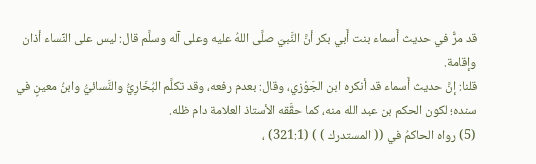قد مرًّ في حديث أَسماء بنت أَبي بكر أنَّ النَّبيّ صلَّى اللهُ عليه وعلى آله وسلَّم قال: ليس على النِّساء أذان وإقامة.
قلنا: إنَّ حديث أَسماء قد أنكره ابن الجَوْزي، وقال: بعدم رفعه، وقد تكلَّم البُخَارِيُّ والنَّسائيُّ وابنُ معينٍ في سنده؛ لكون الحكم بن عبد الله منه، كما حقَّقه الأستاذ العلامة دام ظله.
(5) رواه الحاكمُ في (( المستدرك ) ) (321:1) ،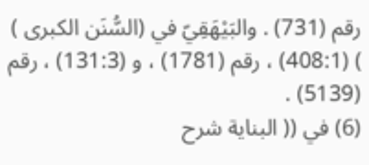رقم (731) . والبَيْهَقِيّ في (السُّنَن الكبرى ) ) (408:1) ، رقم (1781) ، و (131:3) ، رقم (5139) .
(6) في (( البناية شرح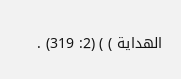الهداية ) ) (2: 319) .